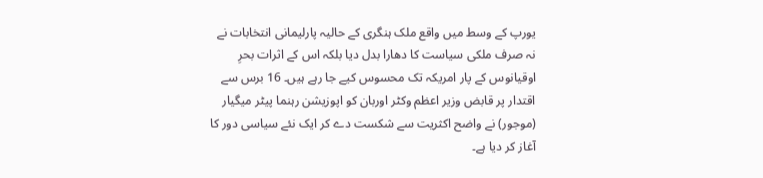یورپ کے وسط میں واقع ملک ہنگری کے حالیہ پارلیمانی انتخابات نے نہ صرف ملکی سیاست کا دھارا بدل دیا بلکہ اس کے اثرات بحرِ اوقیانوس کے پار امریکہ تک محسوس کیے جا رہے ہیں۔ 16 برس سے اقتدار پر قابض وزیر اعظم وکٹر اوربان کو اپوزیشن رہنما پیٹر میگیار (موجور) نے واضح اکثریت سے شکست دے کر ایک نئے سیاسی دور کا آغاز کر دیا ہے۔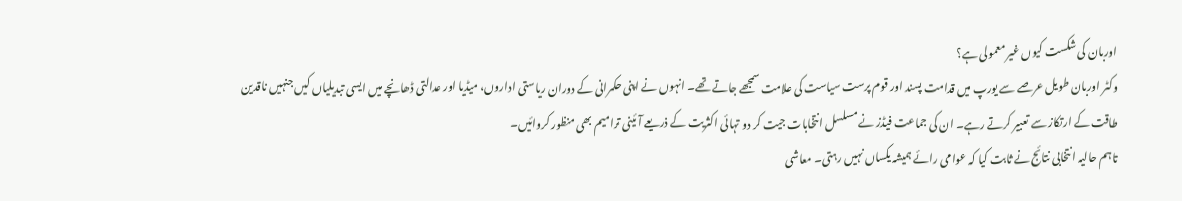اوربان کی شکست کیوں غیر معمولی ہے؟
وکٹر اوربان طویل عرصے سے یورپ میں قدامت پسند اور قوم پرست سیاست کی علامت سمجھے جاتے تھے۔ انہوں نے اپنی حکمرانی کے دوران ریاستی اداروں، میڈیا اور عدالتی ڈھانچے میں ایسی تبدیلیاں کیں جنہیں ناقدین طاقت کے ارتکاز سے تعبیر کرتے رہے۔ ان کی جماعت فیڈز نے مسلسل انتخابات جیت کر دو تہائی اکثریت کے ذریعے آئینی ترامیم بھی منظور کروائیں۔
تاہم حالیہ انتخابی نتائج نے ثابت کیا کہ عوامی رائے ہمیشہ یکساں نہیں رہتی۔ معاشی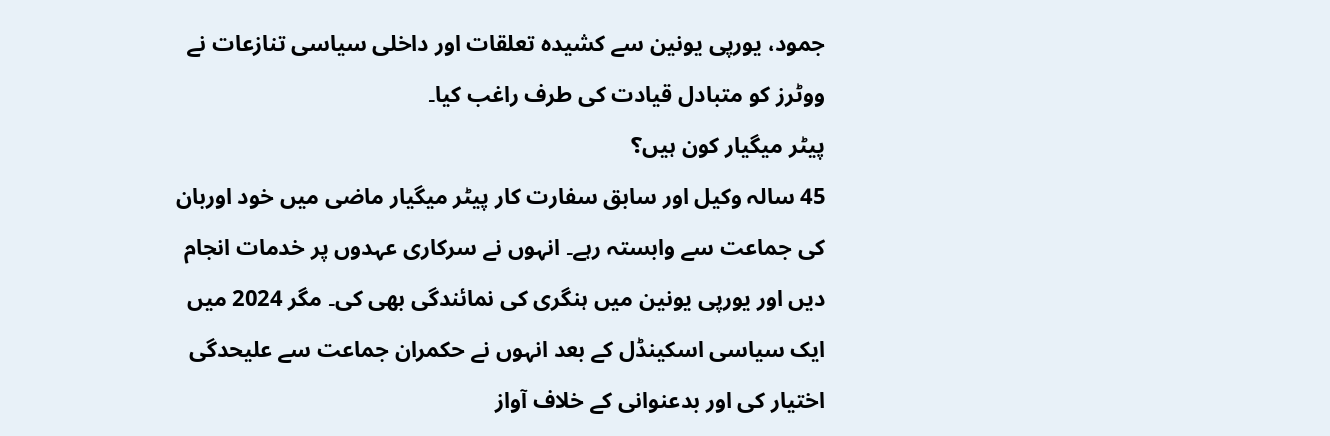جمود، یورپی یونین سے کشیدہ تعلقات اور داخلی سیاسی تنازعات نے ووٹرز کو متبادل قیادت کی طرف راغب کیا۔
پیٹر میگیار کون ہیں؟
45 سالہ وکیل اور سابق سفارت کار پیٹر میگیار ماضی میں خود اوربان کی جماعت سے وابستہ رہے۔ انہوں نے سرکاری عہدوں پر خدمات انجام دیں اور یورپی یونین میں ہنگری کی نمائندگی بھی کی۔ مگر 2024 میں ایک سیاسی اسکینڈل کے بعد انہوں نے حکمران جماعت سے علیحدگی اختیار کی اور بدعنوانی کے خلاف آواز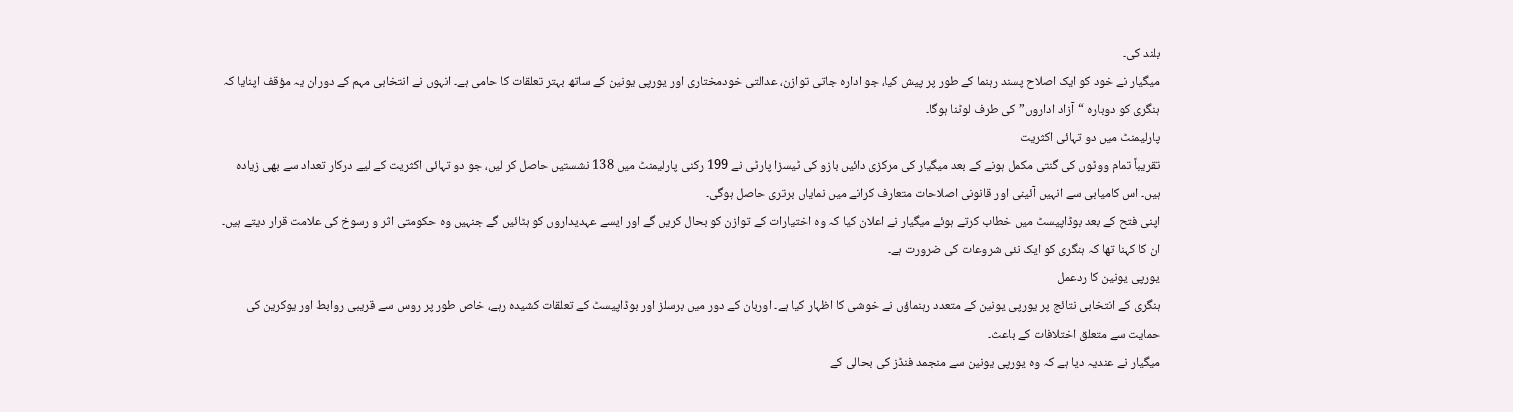بلند کی۔
میگیار نے خود کو ایک اصلاح پسند رہنما کے طور پر پیش کیا، جو ادارہ جاتی توازن، عدالتی خودمختاری اور یورپی یونین کے ساتھ بہتر تعلقات کا حامی ہے۔ انہوں نے انتخابی مہم کے دوران یہ مؤقف اپنایا کہ ہنگری کو دوبارہ “آزاد اداروں” کی طرف لوٹنا ہوگا۔
پارلیمنٹ میں دو تہائی اکثریت
تقریباً تمام ووٹوں کی گنتی مکمل ہونے کے بعد میگیار کی مرکزی دائیں بازو کی ٹیسزا پارٹی نے 199 رکنی پارلیمنٹ میں 138 نشستیں حاصل کر لیں، جو دو تہائی اکثریت کے لیے درکار تعداد سے بھی زیادہ ہیں۔ اس کامیابی سے انہیں آئینی اور قانونی اصلاحات متعارف کرانے میں نمایاں برتری حاصل ہوگی۔
اپنی فتح کے بعد بوڈاپیسٹ میں خطاب کرتے ہوئے میگیار نے اعلان کیا کہ وہ اختیارات کے توازن کو بحال کریں گے اور ایسے عہدیداروں کو ہٹائیں گے جنہیں وہ حکومتی اثر و رسوخ کی علامت قرار دیتے ہیں۔ ان کا کہنا تھا کہ ہنگری کو ایک نئی شروعات کی ضرورت ہے۔
یورپی یونین کا ردعمل
ہنگری کے انتخابی نتائج پر یورپی یونین کے متعدد رہنماؤں نے خوشی کا اظہار کیا ہے۔ اوربان کے دور میں برسلز اور بوڈاپیسٹ کے تعلقات کشیدہ رہے، خاص طور پر روس سے قریبی روابط اور یوکرین کی حمایت سے متعلق اختلافات کے باعث۔
میگیار نے عندیہ دیا ہے کہ وہ یورپی یونین سے منجمد فنڈز کی بحالی کے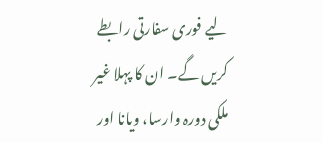لیے فوری سفارتی رابطے کریں گے۔ ان کا پہلا غیر ملکی دورہ وارسا، ویانا اور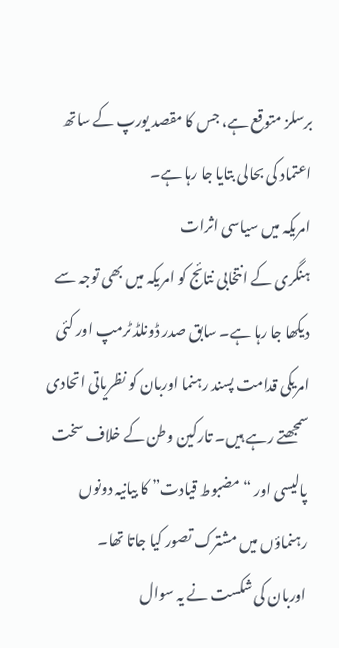برسلز متوقع ہے، جس کا مقصد یورپ کے ساتھ اعتماد کی بحالی بتایا جا رہا ہے۔
امریکہ میں سیاسی اثرات
ہنگری کے انتخابی نتائج کو امریکہ میں بھی توجہ سے دیکھا جا رہا ہے۔ سابق صدر ڈونلڈ ٹرمپ اور کئی امریکی قدامت پسند رہنما اوربان کو نظریاتی اتحادی سمجھتے رہے ہیں۔ تارکین وطن کے خلاف سخت پالیسی اور “مضبوط قیادت” کا بیانیہ دونوں رہنماؤں میں مشترک تصور کیا جاتا تھا۔
اوربان کی شکست نے یہ سوال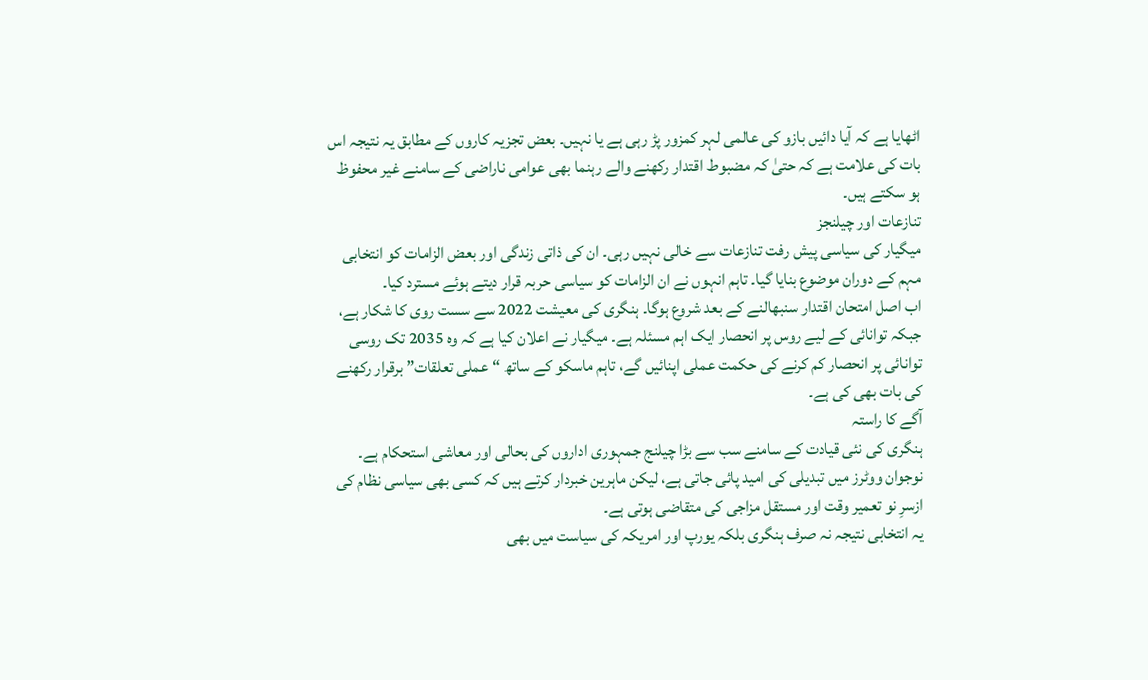اٹھایا ہے کہ آیا دائیں بازو کی عالمی لہر کمزور پڑ رہی ہے یا نہیں۔ بعض تجزیہ کاروں کے مطابق یہ نتیجہ اس بات کی علامت ہے کہ حتیٰ کہ مضبوط اقتدار رکھنے والے رہنما بھی عوامی ناراضی کے سامنے غیر محفوظ ہو سکتے ہیں۔
تنازعات اور چیلنجز
میگیار کی سیاسی پیش رفت تنازعات سے خالی نہیں رہی۔ ان کی ذاتی زندگی اور بعض الزامات کو انتخابی مہم کے دوران موضوع بنایا گیا۔ تاہم انہوں نے ان الزامات کو سیاسی حربہ قرار دیتے ہوئے مسترد کیا۔
اب اصل امتحان اقتدار سنبھالنے کے بعد شروع ہوگا۔ ہنگری کی معیشت 2022 سے سست روی کا شکار ہے، جبکہ توانائی کے لیے روس پر انحصار ایک اہم مسئلہ ہے۔ میگیار نے اعلان کیا ہے کہ وہ 2035 تک روسی توانائی پر انحصار کم کرنے کی حکمت عملی اپنائیں گے، تاہم ماسکو کے ساتھ “عملی تعلقات” برقرار رکھنے کی بات بھی کی ہے۔
آگے کا راستہ
ہنگری کی نئی قیادت کے سامنے سب سے بڑا چیلنج جمہوری اداروں کی بحالی اور معاشی استحکام ہے۔ نوجوان ووٹرز میں تبدیلی کی امید پائی جاتی ہے، لیکن ماہرین خبردار کرتے ہیں کہ کسی بھی سیاسی نظام کی ازسرِ نو تعمیر وقت اور مستقل مزاجی کی متقاضی ہوتی ہے۔
یہ انتخابی نتیجہ نہ صرف ہنگری بلکہ یورپ اور امریکہ کی سیاست میں بھی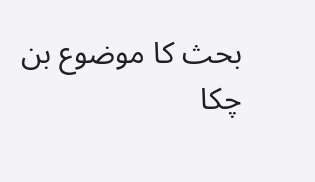بحث کا موضوع بن چکا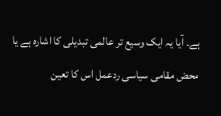ہے۔ آیا یہ ایک وسیع تر عالمی تبدیلی کا اشارہ ہے یا محض مقامی سیاسی ردعمل اس کا تعین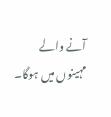آنے والے مہینوں میں ہوگا۔